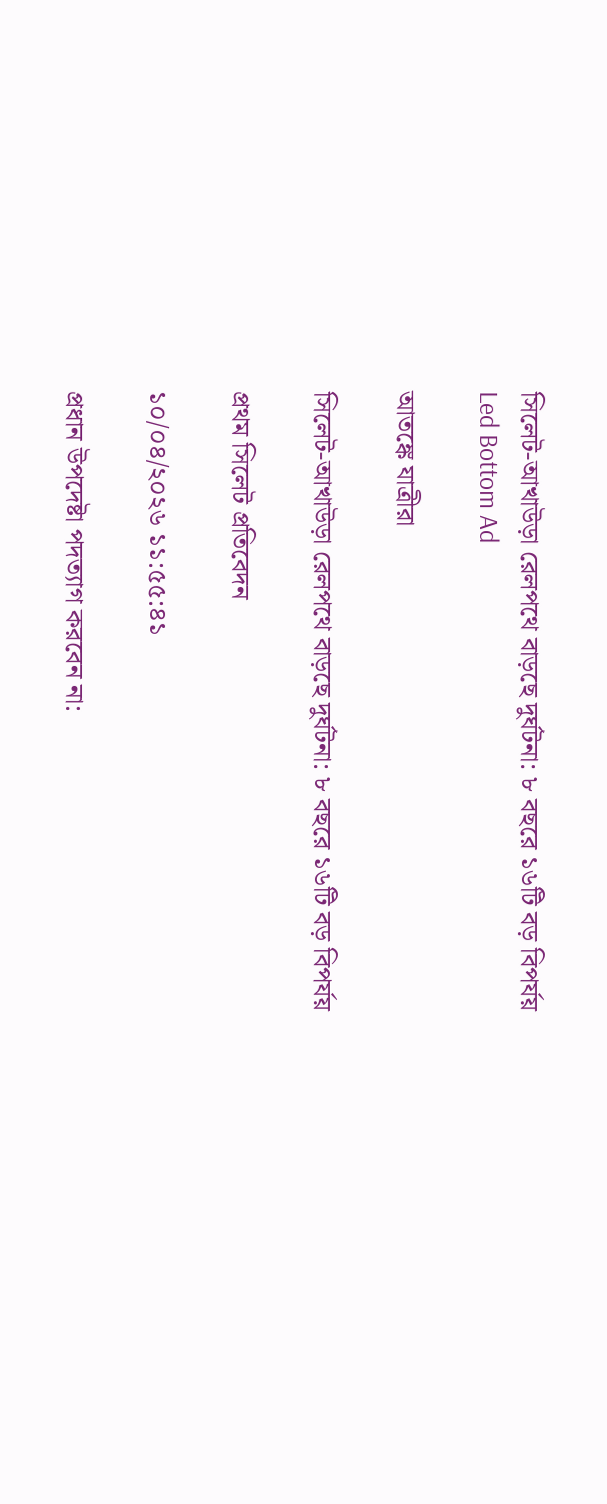সিলেট-আখাউড়া রেলপথে বাড়ছে দুর্ঘটনা: ৮ বছরে ১৬টি বড় বিপর্যয়
Led Bottom Ad

আতঙ্কে যাত্রীরা

সিলেট-আখাউড়া রেলপথে বাড়ছে দুর্ঘটনা: ৮ বছরে ১৬টি বড় বিপর্যয়

প্রথম সিলেট প্রতিবেদন

১০/০৪/২০২৬ ১১:৫৫:৪১

প্রধান উপদেষ্টা পদত্যাগ করবেন না: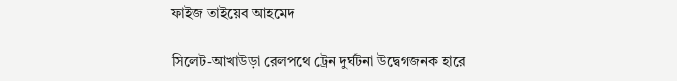ফাইজ তাইয়েব আহমেদ

সিলেট-আখাউড়া রেলপথে ট্রেন দুর্ঘটনা উদ্বেগজনক হারে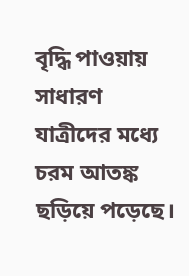বৃদ্ধি পাওয়ায় সাধারণ যাত্রীদের মধ্যে চরম আতঙ্ক ছড়িয়ে পড়েছে।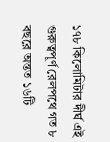১৭৮ কিলোমিটার দীর্ঘ এই গুরুত্বপূর্ণ রেলপথে গত ৮ বছরে অন্তত ১৬টি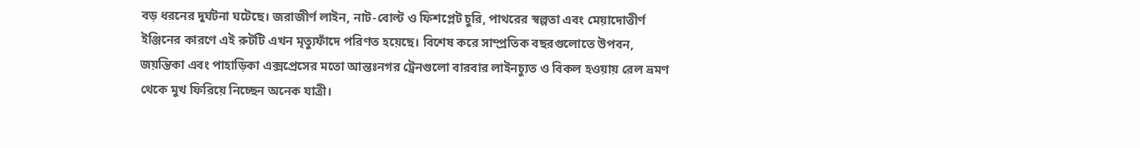বড় ধরনের দুর্ঘটনা ঘটেছে। জরাজীর্ণ লাইন, নাট-বোল্ট ও ফিশপ্লেট চুরি, পাথরের স্বল্পতা এবং মেয়াদোত্তীর্ণ ইঞ্জিনের কারণে এই রুটটি এখন মৃত্যুফাঁদে পরিণত হয়েছে। বিশেষ করে সাম্প্রতিক বছরগুলোতে উপবন, জয়ন্তিকা এবং পাহাড়িকা এক্সপ্রেসের মতো আন্তঃনগর ট্রেনগুলো বারবার লাইনচ্যুত ও বিকল হওয়ায় রেল ভ্রমণ থেকে মুখ ফিরিয়ে নিচ্ছেন অনেক যাত্রী।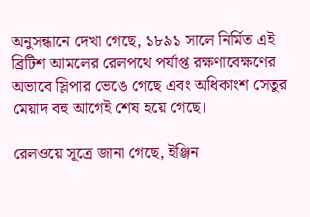অনুসন্ধানে দেখা গেছে, ১৮৯১ সালে নির্মিত এই ব্রিটিশ আমলের রেলপথে পর্যাপ্ত রক্ষণাবেক্ষণের অভাবে স্লিপার ভেঙে গেছে এবং অধিকাংশ সেতুর মেয়াদ বহু আগেই শেষ হয়ে গেছে।

রেলওয়ে সূত্রে জানা গেছে, ইঞ্জিন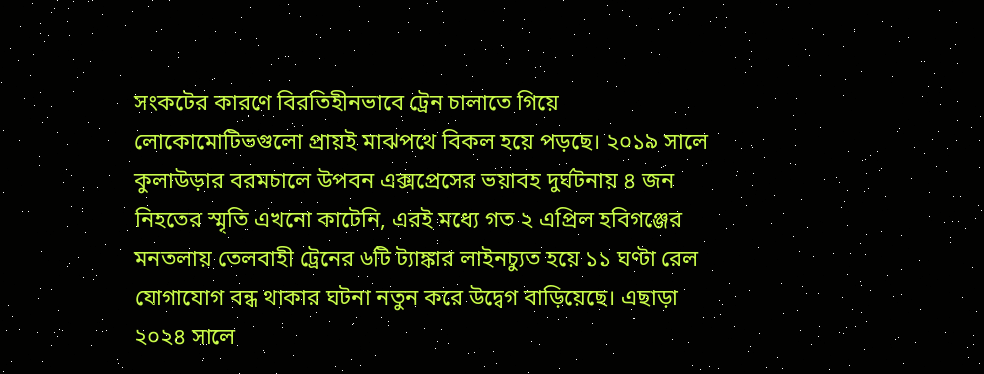সংকটের কারণে বিরতিহীনভাবে ট্রেন চালাতে গিয়ে লোকোমোটিভগুলো প্রায়ই মাঝপথে বিকল হয়ে পড়ছে। ২০১৯ সালে কুলাউড়ার বরমচালে উপবন এক্সপ্রেসের ভয়াবহ দুর্ঘটনায় ৪ জন নিহতের স্মৃতি এখনো কাটেনি, এরই মধ্যে গত ২ এপ্রিল হবিগঞ্জের মনতলায় তেলবাহী ট্রেনের ৬টি ট্যাঙ্কার লাইনচ্যুত হয়ে ১১ ঘণ্টা রেল যোগাযোগ বন্ধ থাকার ঘটনা নতুন করে উদ্বেগ বাড়িয়েছে। এছাড়া ২০২৪ সালে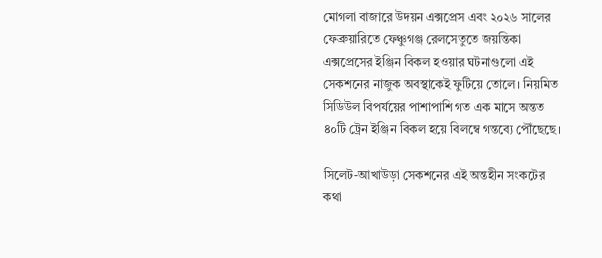মোগলা বাজারে উদয়ন এক্সপ্রেস এবং ২০২৬ সালের ফেব্রুয়ারিতে ফেঞ্চুগঞ্জ রেলসেতুতে জয়ন্তিকা এক্সপ্রেসের ইঞ্জিন বিকল হওয়ার ঘটনাগুলো এই সেকশনের নাজুক অবস্থাকেই ফুটিয়ে তোলে। নিয়মিত সিডিউল বিপর্যয়ের পাশাপাশি গত এক মাসে অন্তত ৪০টি ট্রেন ইঞ্জিন বিকল হয়ে বিলম্বে গন্তব্যে পৌঁছেছে।

সিলেট-আখাউড়া সেকশনের এই অন্তহীন সংকটের কথা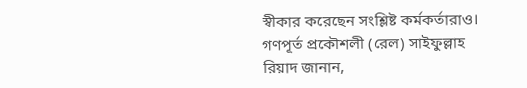স্বীকার করেছেন সংশ্লিষ্ট কর্মকর্তারাও। গণপূর্ত প্রকৌশলী (রেল) সাইফুল্লাহ রিয়াদ জানান,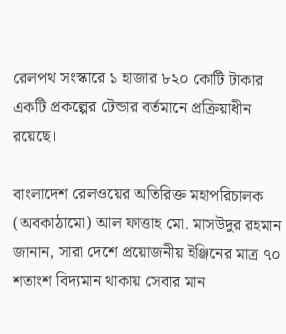রেলপথ সংস্কারে ১ হাজার ৮২০ কোটি টাকার একটি প্রকল্পের টেন্ডার বর্তমানে প্রক্রিয়াধীন রয়েছে।

বাংলাদেশ রেলওয়ের অতিরিক্ত মহাপরিচালক (অবকাঠামো) আল ফাত্তাহ মো. মাসউদুর রহমান জানান, সারা দেশে প্রয়োজনীয় ইঞ্জিনের মাত্র ৭০ শতাংশ বিদ্যমান থাকায় সেবার মান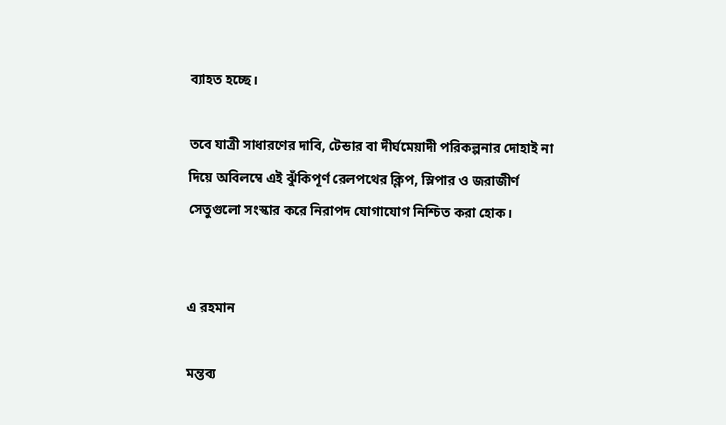ব্যাহত হচ্ছে।

তবে যাত্রী সাধারণের দাবি, টেন্ডার বা দীর্ঘমেয়াদী পরিকল্পনার দোহাই না দিয়ে অবিলম্বে এই ঝুঁকিপূর্ণ রেলপথের ক্লিপ, স্লিপার ও জরাজীর্ণ সেতুগুলো সংস্কার করে নিরাপদ যোগাযোগ নিশ্চিত করা হোক।


এ রহমান

মন্তব্য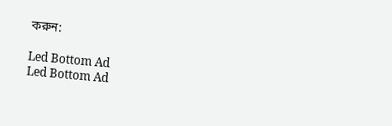করুন:

Led Bottom Ad
Led Bottom Ad